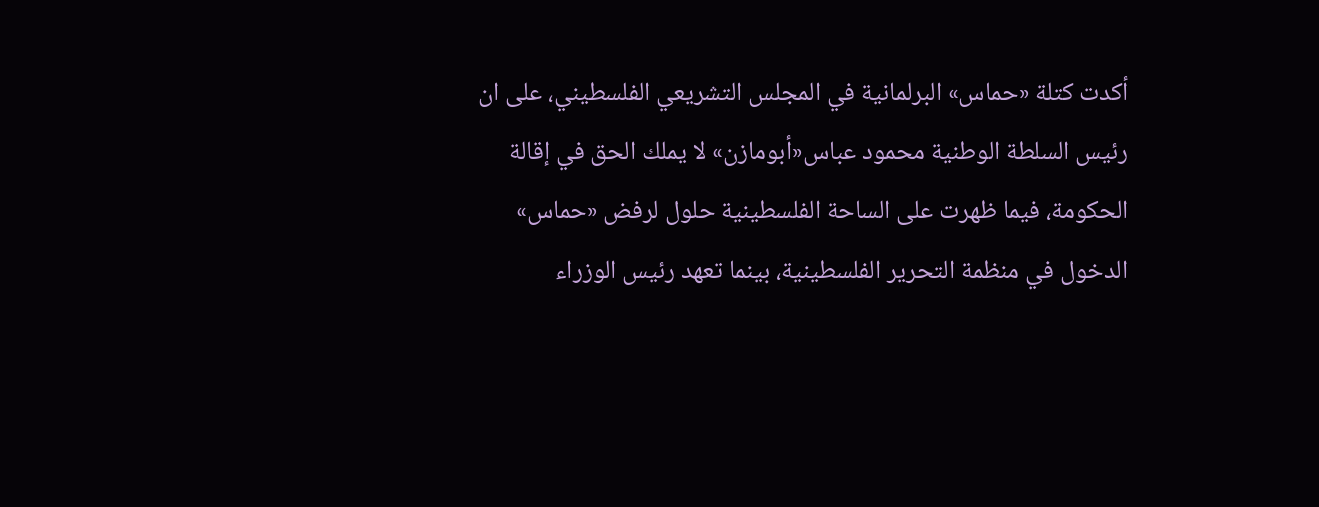أكدت كتلة «حماس» البرلمانية في المجلس التشريعي الفلسطيني، على ان رئيس السلطة الوطنية محمود عباس«أبومازن» لا يملك الحق في إقالة الحكومة، فيما ظهرت على الساحة الفلسطينية حلول لرفض «حماس» الدخول في منظمة التحرير الفلسطينية، بينما تعهد رئيس الوزراء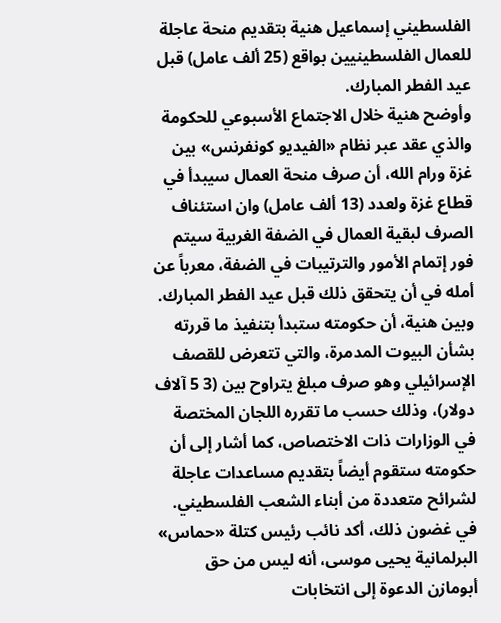الفلسطيني إسماعيل هنية بتقديم منحة عاجلة للعمال الفلسطينيين بواقع (25 ألف عامل) قبل عيد الفطر المبارك.
وأوضح هنية خلال الاجتماع الأسبوعي للحكومة والذي عقد عبر نظام «الفيديو كونفرنس» بين غزة ورام الله، أن صرف منحة العمال سيبدأ في قطاع غزة ولعدد (13 ألف عامل) وان استئناف الصرف لبقية العمال في الضفة الغربية سيتم فور إتمام الأمور والترتيبات في الضفة، معرباً عن أمله في أن يتحقق ذلك قبل عيد الفطر المبارك.
وبين هنية، أن حكومته ستبدأ بتنفيذ ما قررته بشأن البيوت المدمرة، والتي تتعرض للقصف الإسرائيلي وهو صرف مبلغ يتراوح بين (3 5 آلاف دولار)، وذلك حسب ما تقرره اللجان المختصة في الوزارات ذات الاختصاص، كما أشار إلى أن حكومته ستقوم أيضاً بتقديم مساعدات عاجلة لشرائح متعددة من أبناء الشعب الفلسطيني.
في غضون ذلك، أكد نائب رئيس كتلة «حماس» البرلمانية يحيى موسى، أنه ليس من حق أبومازن الدعوة إلى انتخابات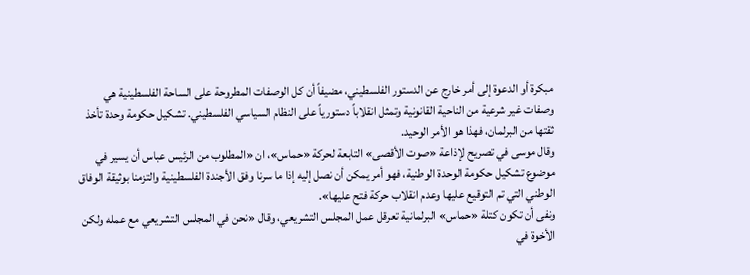مبكرة أو الدعوة إلى أمر خارج عن الدستور الفلسطيني، مضيفاً أن كل الوصفات المطروحة على الساحة الفلسطينية هي وصفات غير شرعية من الناحية القانونية وتمثل انقلاباً دستورياً على النظام السياسي الفلسطيني. تشكيل حكومة وحدة تأخذ ثقتها من البرلمان، فهذا هو الأمر الوحيد.
وقال موسى في تصريح لإذاعة «صوت الأقصى» التابعة لحركة «حماس»، ان «المطلوب من الرئيس عباس أن يسير في موضوع تشكيل حكومة الوحدة الوطنية، فهو أمر يمكن أن نصل إليه إذا ما سرنا وفق الأجندة الفلسطينية والتزمنا بوثيقة الوفاق الوطني التي تم التوقيع عليها وعدم انقلاب حركة فتح عليها».
ونفى أن تكون كتلة «حماس» البرلمانية تعرقل عمل المجلس التشريعي، وقال «نحن في المجلس التشريعي مع عمله ولكن الأخوة في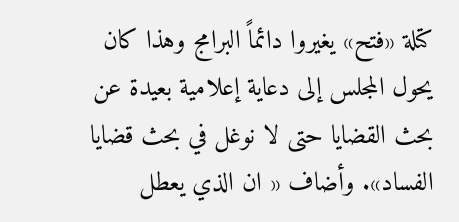كتلة «فتح» يغيروا دائماً البرامج وهذا كان يحول المجلس إلى دعاية إعلامية بعيدة عن بحث القضايا حتى لا نوغل في بحث قضايا الفساد». وأضاف « ان الذي يعطل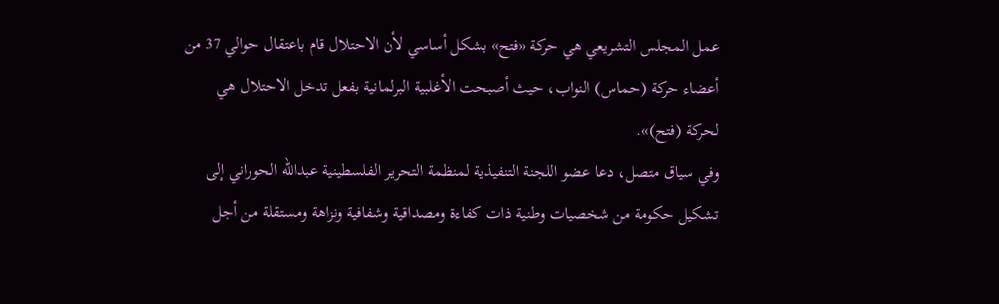عمل المجلس التشريعي هي حركة «فتح» بشكل أساسي لأن الاحتلال قام باعتقال حوالي 37 من أعضاء حركة (حماس) النواب، حيث أصبحت الأغلبية البرلمانية بفعل تدخل الاحتلال هي لحركة (فتح)».
وفي سياق متصل، دعا عضو اللجنة التنفيذية لمنظمة التحرير الفلسطينية عبدالله الحوراني إلى تشكيل حكومة من شخصيات وطنية ذات كفاءة ومصداقية وشفافية ونزاهة ومستقلة من أجل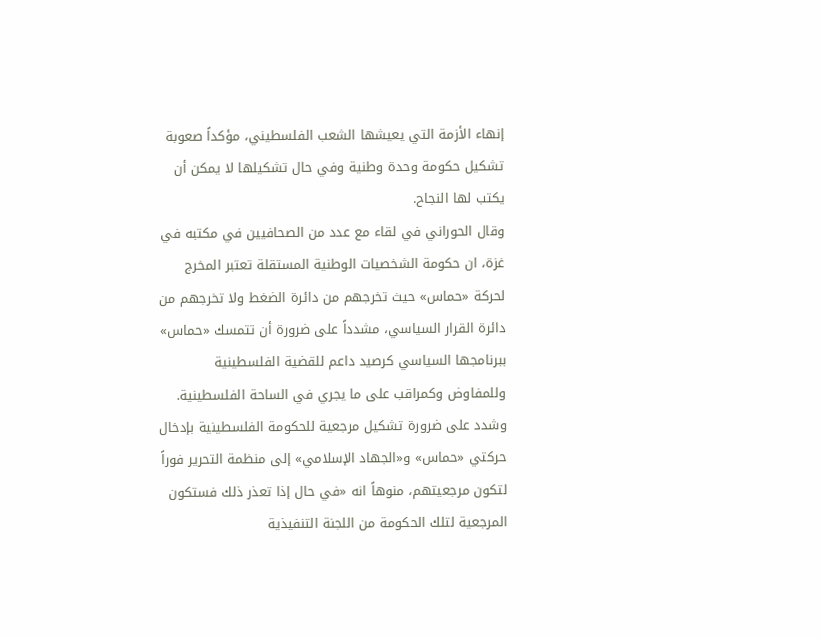إنهاء الأزمة التي يعيشها الشعب الفلسطيني، مؤكداً صعوبة تشكيل حكومة وحدة وطنية وفي حال تشكيلها لا يمكن أن يكتب لها النجاح.
وقال الحوراني في لقاء مع عدد من الصحافيين في مكتبه في غزة، ان حكومة الشخصيات الوطنية المستقلة تعتبر المخرج لحركة «حماس» حيث تخرجهم من دائرة الضغط ولا تخرجهم من دائرة القرار السياسي، مشدداً على ضرورة أن تتمسك «حماس» ببرنامجها السياسي كرصيد داعم للقضية الفلسطينية وللمفاوض وكمراقب على ما يجري في الساحة الفلسطينية.
وشدد على ضرورة تشكيل مرجعية للحكومة الفلسطينية بإدخال حركتي «حماس» و«الجهاد الإسلامي» إلى منظمة التحرير فوراً لتكون مرجعيتهم، منوهاً انه «في حال إذا تعذر ذلك فستكون المرجعية لتلك الحكومة من اللجنة التنفيذية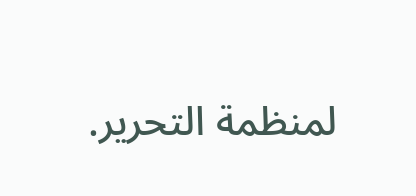لمنظمة التحرير.